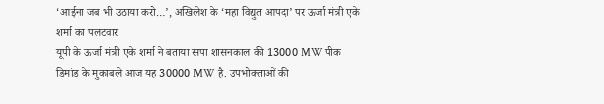‘आईना जब भी उठाया करो…’, अखिलेश के ‘महा विद्युत आपदा’ पर ऊर्जा मंत्री एके शर्मा का पलटवार
यूपी के ऊर्जा मंत्री एके शर्मा ने बताया सपा शासनकाल की 13000 MW पीक डिमांड के मुकाबले आज यह 30000 MW है. उपभोक्ताओं की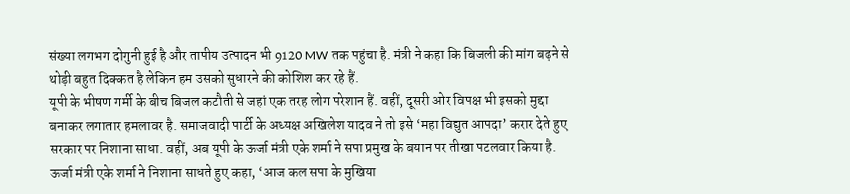संख्या लगभग दोगुनी हुई है और तापीय उत्पादन भी 9120 MW तक पहुंचा है. मंत्री ने कहा कि बिजली की मांग बढ़ने से थोड़ी बहुत दिक्कत है लेकिन हम उसको सुधारने की कोशिश कर रहे हैं.
यूपी के भीषण गर्मी के बीच बिजल कटौती से जहां एक तरह लोग परेशान हैं. वहीं, दूसरी ओर विपक्ष भी इसको मुद्दा बनाकर लगातार हमलावर है. समाजवादी पार्टी के अध्यक्ष अखिलेश यादव ने तो इसे ‘महा विद्युत आपदा’ करार देते हुए सरकार पर निशाना साधा. वहीं, अब यूपी के ऊर्जा मंत्री एके शर्मा ने सपा प्रमुख के बयान पर तीखा पटलवार किया है.
ऊर्जा मंत्री एके शर्मा ने निशाना साधते हुए कहा, ‘आज कल सपा के मुखिया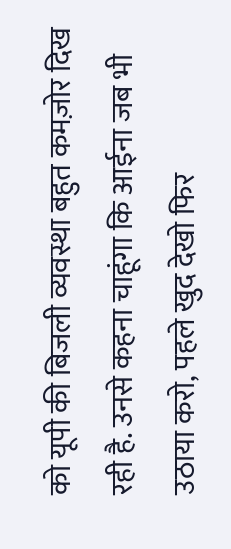को यूपी की बिजली व्यवस्था बहुत कमज़ोर दिख रही है. उनसे कहना चाहूंगा कि आईना जब भी उठाया करो, पहले खुद देखो फिर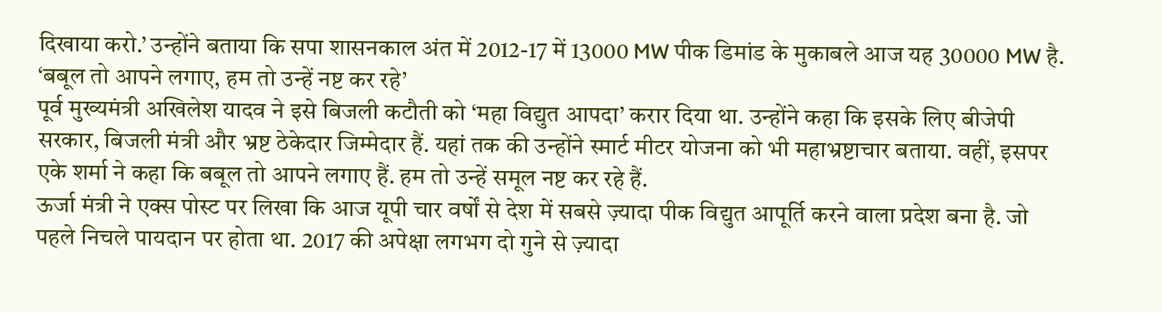दिखाया करो.’ उन्होंने बताया कि सपा शासनकाल अंत में 2012-17 में 13000 MW पीक डिमांड के मुकाबले आज यह 30000 MW है.
‘बबूल तो आपने लगाए, हम तो उन्हें नष्ट कर रहे’
पूर्व मुख्यमंत्री अखिलेश यादव ने इसे बिजली कटौती को ‘महा विद्युत आपदा’ करार दिया था. उन्होंने कहा कि इसके लिए बीजेपी सरकार, बिजली मंत्री और भ्रष्ट ठेकेदार जिम्मेदार हैं. यहां तक की उन्होंने स्मार्ट मीटर योजना को भी महाभ्रष्टाचार बताया. वहीं, इसपर एके शर्मा ने कहा कि बबूल तो आपने लगाए हैं. हम तो उन्हें समूल नष्ट कर रहे हैं.
ऊर्जा मंत्री ने एक्स पोस्ट पर लिखा कि आज यूपी चार वर्षों से देश में सबसे ज़्यादा पीक विद्युत आपूर्ति करने वाला प्रदेश बना है. जो पहले निचले पायदान पर होता था. 2017 की अपेक्षा लगभग दो गुने से ज़्यादा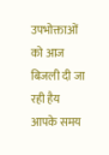उपभोक्ताओं को आज बिजली दी जा रही हैय आपके समय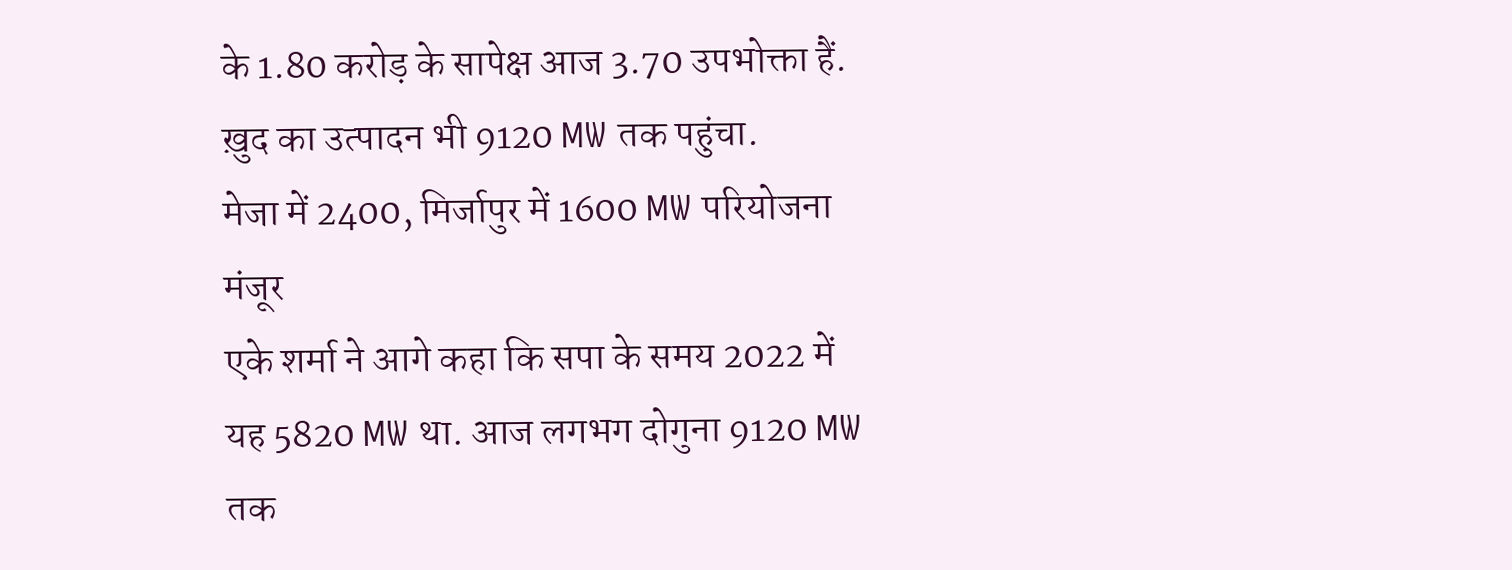के 1.80 करोड़ के सापेक्ष आज 3.70 उपभोक्ता हैं. ख़ुद का उत्पादन भी 9120 MW तक पहुंचा.
मेजा में 2400, मिर्जापुर में 1600 MW परियोजना मंजूर
एके शर्मा ने आगे कहा कि सपा के समय 2022 में यह 5820 MW था. आज लगभग दोगुना 9120 MW तक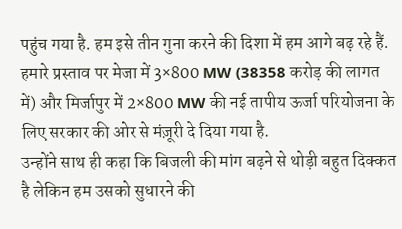पहुंच गया है. हम इसे तीन गुना करने की दिशा में हम आगे बढ़ रहे हैं. हमारे प्रस्ताव पर मेजा में 3×800 MW (38358 करोड़ की लागत में) और मिर्जापुर में 2×800 MW की नई तापीय ऊर्जा परियोजना के लिए सरकार की ओर से मंज़ूरी दे दिया गया है.
उन्होंने साथ ही कहा कि बिजली की मांग बढ़ने से थोड़ी बहुत दिक्कत है लेकिन हम उसको सुधारने की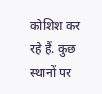कोशिश कर रहे हैं. कुछ स्थानों पर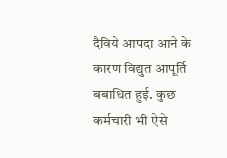दैविये आपदा आने के कारण विद्युत आपूर्ति बबाधित हुई. कुछ कर्मचारी भी ऐसे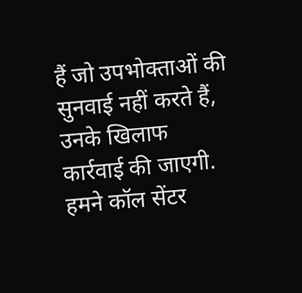हैं जो उपभोक्ताओं की सुनवाई नहीं करते हैं, उनके खिलाफ कार्रवाई की जाएगी. हमने कॉल सेंटर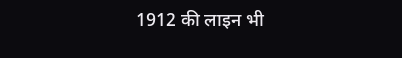1912 की लाइन भी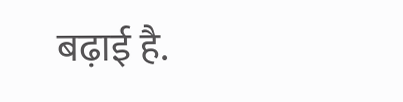बढ़ाई है.